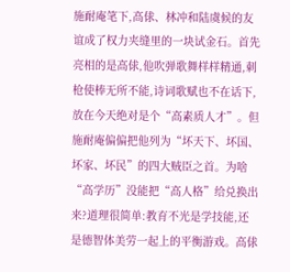施耐庵笔下,高俅、林冲和陆虞候的友谊成了权力夹缝里的一块试金石。首先亮相的是高俅,他吹弹歌舞样样精通,刺枪使棒无所不能,诗词歌赋也不在话下,放在今天绝对是个“高素质人才”。但施耐庵偏偏把他列为“坏天下、坏国、坏家、坏民”的四大贼臣之首。为啥“高学历”没能把“高人格”给兑换出来?道理很简单:教育不光是学技能,还是德智体美劳一起上的平衡游戏。高俅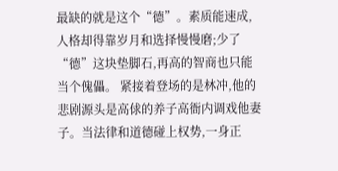最缺的就是这个“德”。素质能速成,人格却得靠岁月和选择慢慢磨;少了“德”这块垫脚石,再高的智商也只能当个傀儡。 紧接着登场的是林冲,他的悲剧源头是高俅的养子高衙内调戏他妻子。当法律和道德碰上权势,一身正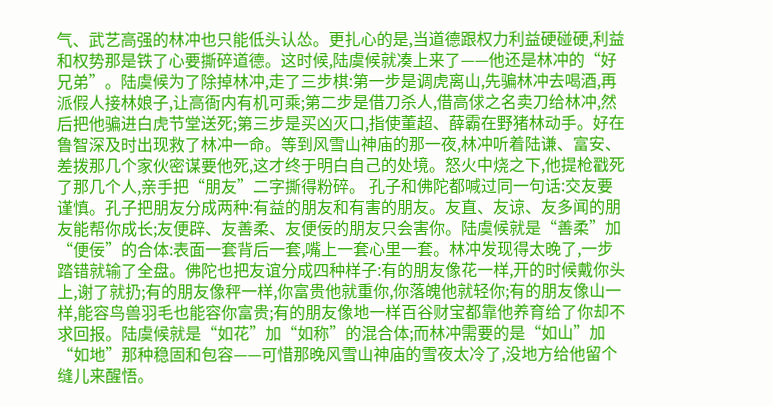气、武艺高强的林冲也只能低头认怂。更扎心的是,当道德跟权力利益硬碰硬,利益和权势那是铁了心要撕碎道德。这时候,陆虞候就凑上来了——他还是林冲的“好兄弟”。陆虞候为了除掉林冲,走了三步棋:第一步是调虎离山,先骗林冲去喝酒,再派假人接林娘子,让高衙内有机可乘;第二步是借刀杀人,借高俅之名卖刀给林冲,然后把他骗进白虎节堂送死;第三步是买凶灭口,指使董超、薛霸在野猪林动手。好在鲁智深及时出现救了林冲一命。等到风雪山神庙的那一夜,林冲听着陆谦、富安、差拨那几个家伙密谋要他死,这才终于明白自己的处境。怒火中烧之下,他提枪戳死了那几个人,亲手把“朋友”二字撕得粉碎。 孔子和佛陀都喊过同一句话:交友要谨慎。孔子把朋友分成两种:有益的朋友和有害的朋友。友直、友谅、友多闻的朋友能帮你成长;友便辟、友善柔、友便佞的朋友只会害你。陆虞候就是“善柔”加“便佞”的合体:表面一套背后一套,嘴上一套心里一套。林冲发现得太晚了,一步踏错就输了全盘。佛陀也把友谊分成四种样子:有的朋友像花一样,开的时候戴你头上,谢了就扔;有的朋友像秤一样,你富贵他就重你,你落魄他就轻你;有的朋友像山一样,能容鸟兽羽毛也能容你富贵;有的朋友像地一样百谷财宝都靠他养育给了你却不求回报。陆虞候就是“如花”加“如称”的混合体;而林冲需要的是“如山”加“如地”那种稳固和包容——可惜那晚风雪山神庙的雪夜太冷了,没地方给他留个缝儿来醒悟。